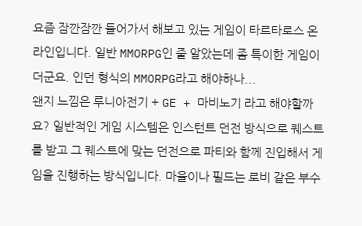요즘 잠깐잠깐 들어가서 해보고 있는 게임이 타르타로스 온라인입니다. 일반 MMORPG인 줄 알았는데 좀 특이한 게임이더군요. 인던 형식의 MMORPG라고 해야하나...
왠지 느낌은 루니아전기 + GE + 마비노기 라고 해야할까요? 일반적인 게임 시스템은 인스턴트 던전 방식으로 퀘스트를 받고 그 퀘스트에 맞는 던전으로 파티와 함께 진입해서 게임을 진행하는 방식입니다. 마을이나 필드는 로비 같은 부수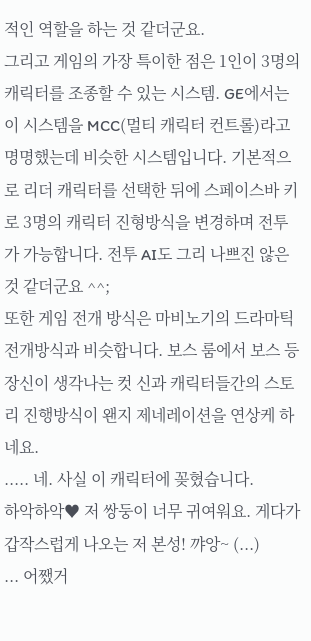적인 역할을 하는 것 같더군요.
그리고 게임의 가장 특이한 점은 1인이 3명의 캐릭터를 조종할 수 있는 시스템. GE에서는 이 시스템을 MCC(멀티 캐릭터 컨트롤)라고 명명했는데 비슷한 시스템입니다. 기본적으로 리더 캐릭터를 선택한 뒤에 스페이스바 키로 3명의 캐릭터 진형방식을 변경하며 전투가 가능합니다. 전투 AI도 그리 나쁘진 않은 것 같더군요 ^^;
또한 게임 전개 방식은 마비노기의 드라마틱 전개방식과 비슷합니다. 보스 룸에서 보스 등장신이 생각나는 컷 신과 캐릭터들간의 스토리 진행방식이 왠지 제네레이션을 연상케 하네요.
..... 네. 사실 이 캐릭터에 꽂혔습니다.
하악하악♥ 저 쌍둥이 너무 귀여워요. 게다가 갑작스럽게 나오는 저 본성! 꺄앙~ (...)
... 어쨌거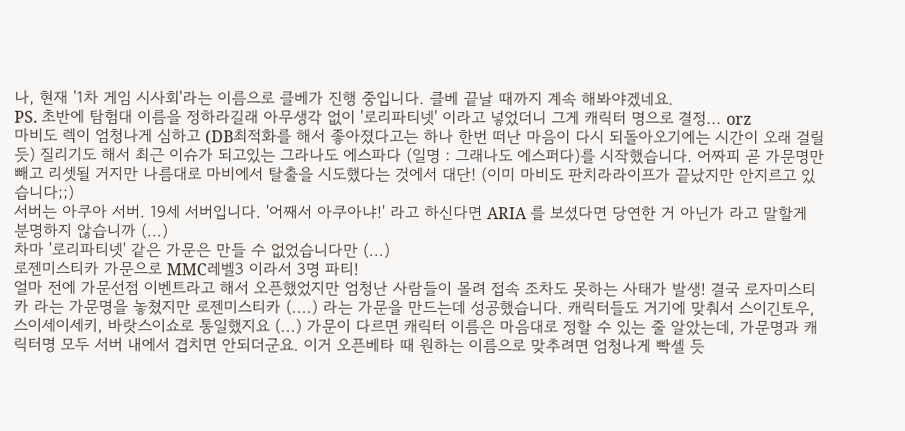나, 현재 '1차 게임 시사회'라는 이름으로 클베가 진행 중입니다. 클베 끝날 때까지 계속 해봐야겠네요.
PS. 초반에 탐험대 이름을 정하라길래 아무생각 없이 '로리파티넷' 이라고 넣었더니 그게 캐릭터 명으로 결정... orz
마비도 렉이 엄청나게 심하고 (DB최적화를 해서 좋아졌다고는 하나 한번 떠난 마음이 다시 되돌아오기에는 시간이 오래 걸릴 듯) 질리기도 해서 최근 이슈가 되고있는 그라나도 에스파다 (일명 : 그래나도 에스퍼다)를 시작했습니다. 어짜피 곧 가문명만 빼고 리셋될 거지만 나름대로 마비에서 탈출을 시도했다는 것에서 대단! (이미 마비도 판치라라이프가 끝났지만 안지르고 있습니다;;)
서버는 아쿠아 서버. 19세 서버입니다. '어째서 아쿠아냐!' 라고 하신다면 ARIA 를 보셨다면 당연한 거 아닌가 라고 말할게 분명하지 않습니까 (...)
차마 '로리파티넷' 같은 가문은 만들 수 없었습니다만 (...)
로젠미스티카 가문으로 MMC레벨3 이라서 3명 파티!
얼마 전에 가문선점 이벤트라고 해서 오픈했었지만 엄청난 사람들이 몰려 접속 조차도 못하는 사태가 발생! 결국 로자미스티카 라는 가문명을 놓쳤지만 로젠미스티카 (....) 라는 가문을 만드는데 성공했습니다. 캐릭터들도 거기에 맞춰서 스이긴토우, 스이세이세키, 바랏스이쇼로 통일했지요 (...) 가문이 다르면 캐릭터 이름은 마음대로 정할 수 있는 줄 알았는데, 가문명과 캐릭터명 모두 서버 내에서 겹치면 안되더군요. 이거 오픈베타 때 원하는 이름으로 맞추려면 엄청나게 빡셀 듯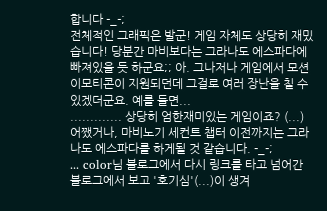합니다 -_-;
전체적인 그래픽은 발군! 게임 자체도 상당히 재밌습니다! 당분간 마비보다는 그라나도 에스파다에 빠져있을 듯 하군요;; 아. 그나저나 게임에서 모션 이모티콘이 지원되던데 그걸로 여러 장난을 칠 수 있겠더군요. 예를 들면...
............. 상당히 엄한재미있는 게임이죠? (...)
어쨌거나, 마비노기 세컨트 챕터 이전까지는 그라나도 에스파다를 하게될 것 같습니다. -_-;
... color님 블로그에서 다시 링크를 타고 넘어간 블로그에서 보고 '호기심'(...)이 생겨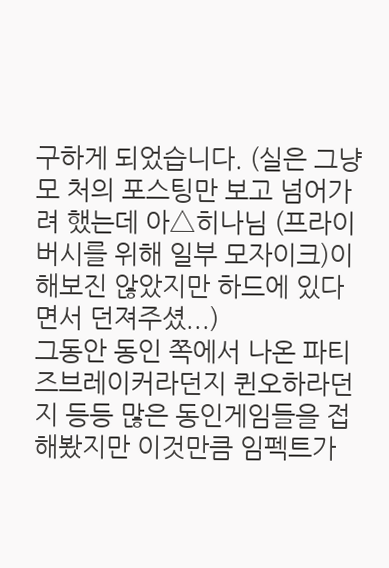구하게 되었습니다. (실은 그냥 모 처의 포스팅만 보고 넘어가려 했는데 아△히나님 (프라이버시를 위해 일부 모자이크)이 해보진 않았지만 하드에 있다면서 던져주셨...)
그동안 동인 쪽에서 나온 파티즈브레이커라던지 퀸오하라던지 등등 많은 동인게임들을 접해봤지만 이것만큼 임펙트가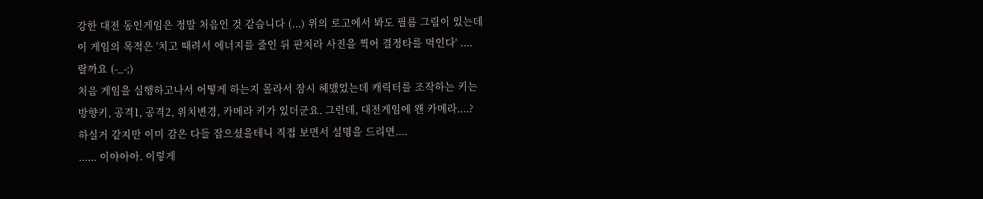강한 대전 동인게임은 정말 처음인 것 같습니다 (...) 위의 로고에서 봐도 필름 그림이 있는데 이 게임의 목적은 '치고 때려서 에너지를 줄인 뒤 판치라 사진을 찍어 결정타를 먹인다' .... 랄까요 (-_-;)
처음 게임을 실행하고나서 어떻게 하는지 몰라서 잠시 헤맸었는데 캐릭터를 조작하는 키는 방향키, 공격1, 공격2, 위치변경, 카메라 키가 있더군요. 그런데, 대전게임에 왠 카메라....? 하실거 같지만 이미 감은 다들 잡으셨을테니 직접 보면서 설명을 드리면....
...... 이야아아. 이렇게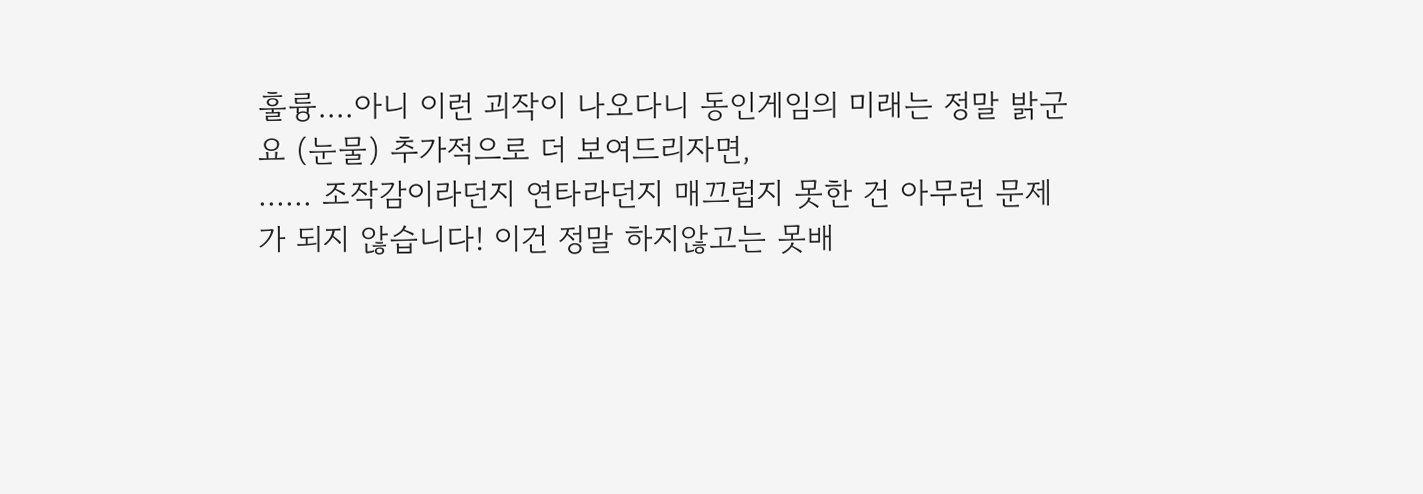훌륭....아니 이런 괴작이 나오다니 동인게임의 미래는 정말 밝군요 (눈물) 추가적으로 더 보여드리자면,
...... 조작감이라던지 연타라던지 매끄럽지 못한 건 아무런 문제가 되지 않습니다! 이건 정말 하지않고는 못배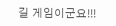길 게임이군요!!!